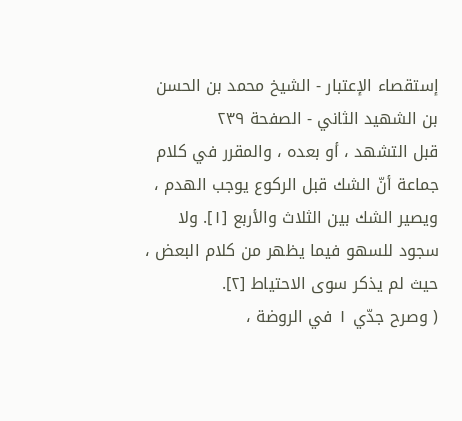إستقصاء الإعتبار - الشيخ محمد بن الحسن بن الشهيد الثاني - الصفحة ٢٣٩
قبل التشهد ، أو بعده ، والمقرر في كلام جماعة أنّ الشك قبل الركوع يوجب الهدم ، ويصير الشك بين الثلاث والأربع [١]. ولا سجود للسهو فيما يظهر من كلام البعض ، حيث لم يذكر سوى الاحتياط [٢].
( وصرح جدّي ١ في الروضة ،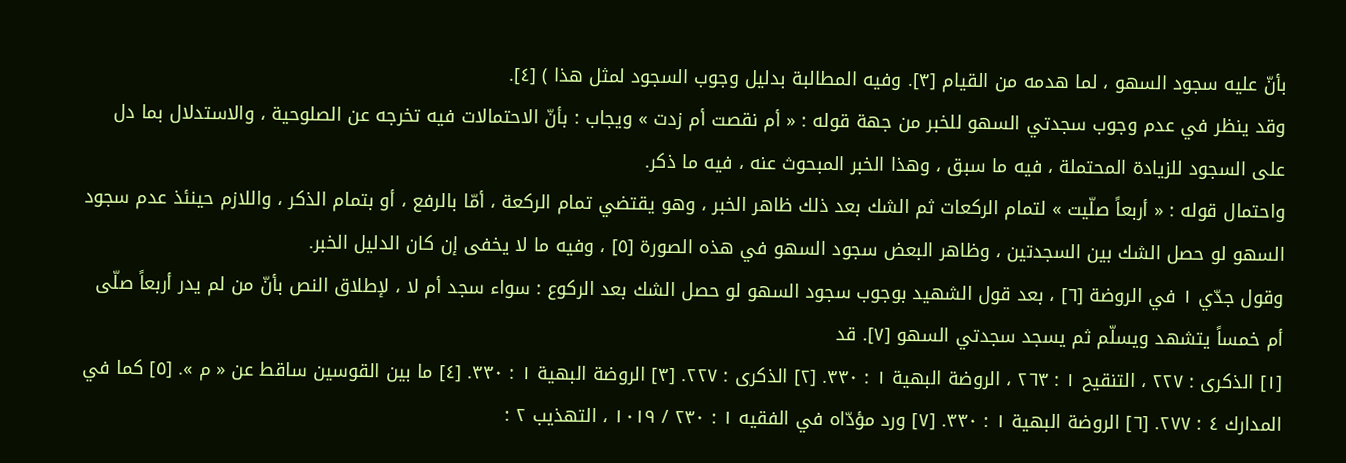بأنّ عليه سجود السهو ، لما هدمه من القيام [٣]. وفيه المطالبة بدليل وجوب السجود لمثل هذا ) [٤].
وقد ينظر في عدم وجوب سجدتي السهو للخبر من جهة قوله : « أم نقصت أم زدت » ويجاب : بأنّ الاحتمالات فيه تخرجه عن الصلوحية ، والاستدلال بما دل على السجود للزيادة المحتملة ، فيه ما سبق ، وهذا الخبر المبحوث عنه ، فيه ما ذكر.
واحتمال قوله : « أربعاً صلّيت » لتمام الركعات ثم الشك بعد ذلك ظاهر الخبر ، وهو يقتضي تمام الركعة ، أمّا بالرفع ، أو بتمام الذكر ، واللازم حينئذ عدم سجود السهو لو حصل الشك بين السجدتين ، وظاهر البعض سجود السهو في هذه الصورة [٥] ، وفيه ما لا يخفى إن كان الدليل الخبر.
وقول جدّي ١ في الروضة [٦] ، بعد قول الشهيد بوجوب سجود السهو لو حصل الشك بعد الركوع : سواء سجد أم لا ، لإطلاق النص بأنّ من لم يدر أربعاً صلّى أم خمساً يتشهد ويسلّم ثم يسجد سجدتي السهو [٧]. قد
[١] الذكرى : ٢٢٧ ، التنقيح ١ : ٢٦٣ ، الروضة البهية ١ : ٣٣٠. [٢] الذكرى : ٢٢٧. [٣] الروضة البهية ١ : ٣٣٠. [٤] ما بين القوسين ساقط عن « م ». [٥] كما في المدارك ٤ : ٢٧٧. [٦] الروضة البهية ١ : ٣٣٠. [٧] ورد مؤدّاه في الفقيه ١ : ٢٣٠ / ١٠١٩ ، التهذيب ٢ :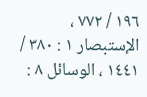١٩٦ / ٧٧٢ ، الإستبصار ١ : ٣٨٠ / ١٤٤١ ، الوسائل ٨ :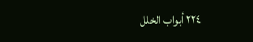٢٢٤ أبواب الخلل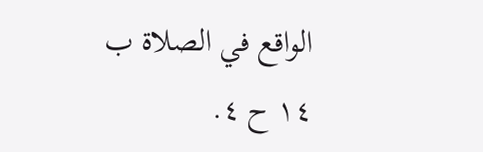الواقع في الصلاة ب ١٤ ح ٤.